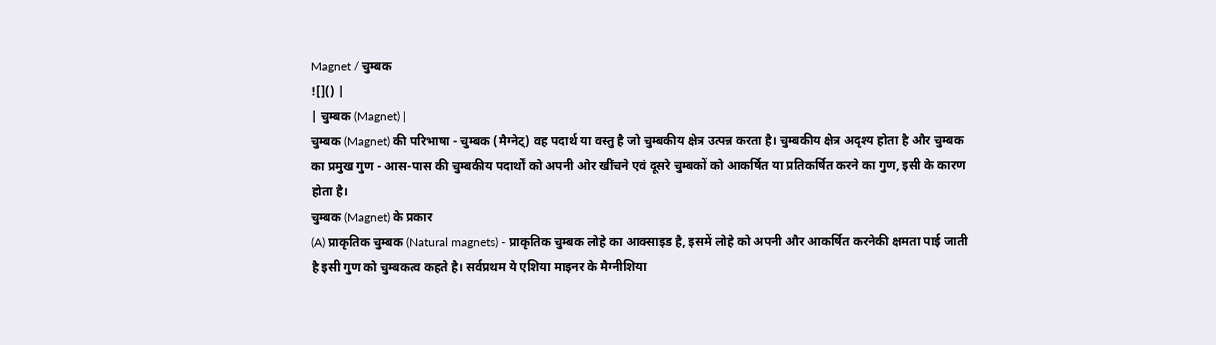Magnet / चुम्बक
![]() |
| चुम्बक (Magnet) |
चुम्बक (Magnet) की परिभाषा - चुम्बक (मैग्नेट्) वह पदार्थ या वस्तु है जो चुम्बकीय क्षेत्र उत्पन्न करता है। चुम्बकीय क्षेत्र अदृश्य होता है और चुम्बक का प्रमुख गुण - आस-पास की चुम्बकीय पदार्थों को अपनी ओर खींचने एवं दूसरे चुम्बकों को आकर्षित या प्रतिकर्षित करने का गुण, इसी के कारण होता है।
चुम्बक (Magnet) के प्रकार
(A) प्राकृतिक चुम्बक (Natural magnets) - प्राकृतिक चुम्बक लोहे का आक्साइड है, इसमें लोहे को अपनी और आकर्षित करनेकी क्षमता पाई जाती है इसी गुण को चुम्बकत्व कहते है। सर्वप्रथम ये एशिया माइनर के मैग्नीशिया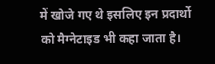में खोजे गए थे इसलिए इन प्रदार्थो को मैग्नेटाइड भी कहा जाता है।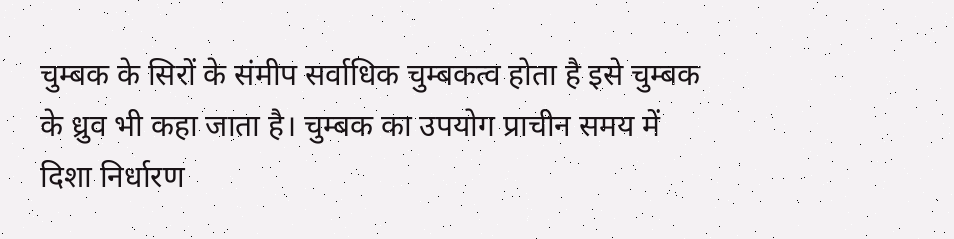चुम्बक के सिरों के संमीप सर्वाधिक चुम्बकत्व होता है इसे चुम्बक के ध्रुव भी कहा जाता है। चुम्बक का उपयोग प्राचीन समय में दिशा निर्धारण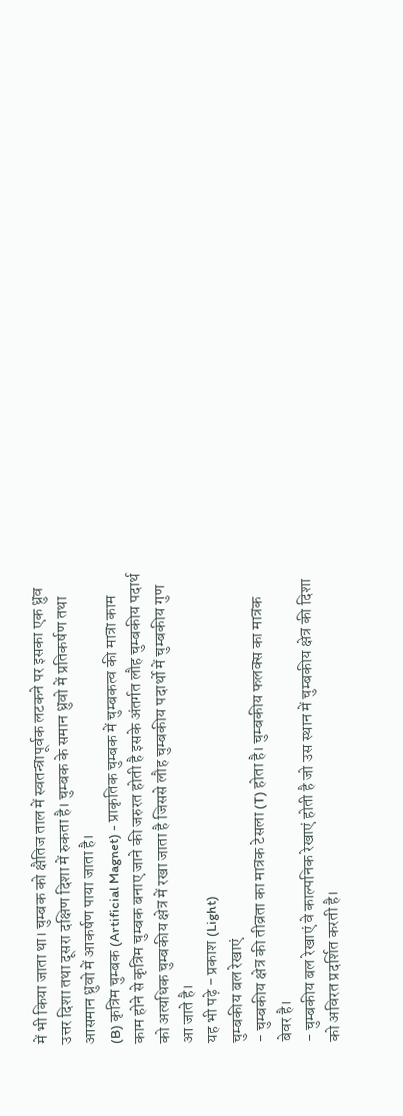में भी किया जाता था। चुम्बक को क्षैतिज ताल में स्वतन्त्रापूर्वक लटकने पर इसका एक ध्रुव उत्तर दिशा तथा दूसरा दक्षिण दिशा में रुकता है। चुम्बक के समान ध्रुवो में प्रतिकर्षण तथा आसमान ध्रुवो में आकर्षण पाया जाता है।
(B) कृत्रिम चुम्बक (Artificial Magnet) - प्राकृतिक चुम्बक में चुम्बकत्व की मात्रा काम काम होने से कृत्रिम चुम्बक बनाए जाने की जरुरत होती है इसके अंतर्गत लौह चुम्बकीय पदार्थ को अत्यधिक चुम्बकीय क्षेत्र में रखा जाता है जिससे लौह चुम्बकीय पदार्थो में चुम्बकीय गुण आ जाते है।
यह भी पढ़े - प्रकाश (Light)
चुम्बकीय बल रेखाएं
- चुम्बकीय क्षेत्र की तीव्रता का मात्रक टेसला (T) होता है। चुम्बकीय फलक्स का मात्रक बेवर है।
- चुम्बकीय बल रेखाएं वे काल्पनिक रेखाएं होती है जो उस स्थान में चुम्बकीय क्षेत्र की दिशा को अविरत प्रदर्शित करती है।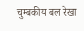चुम्बकीय बल रेखा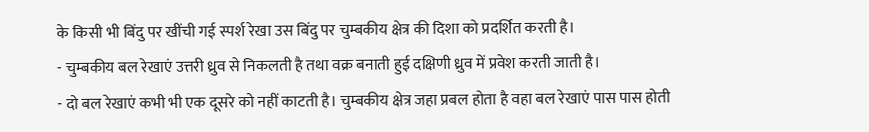के किसी भी बिंदु पर खींची गई स्पर्श रेखा उस बिंदु पर चुम्बकीय क्षेत्र की दिशा को प्रदर्शित करती है।
- चुम्बकीय बल रेखाएं उत्तरी ध्रुव से निकलती है तथा वक्र बनाती हुई दक्षिणी ध्रुव में प्रवेश करती जाती है।
- दो बल रेखाएं कभी भी एक दूसरे को नहीं काटती है। चुम्बकीय क्षेत्र जहा प्रबल होता है वहा बल रेखाएं पास पास होती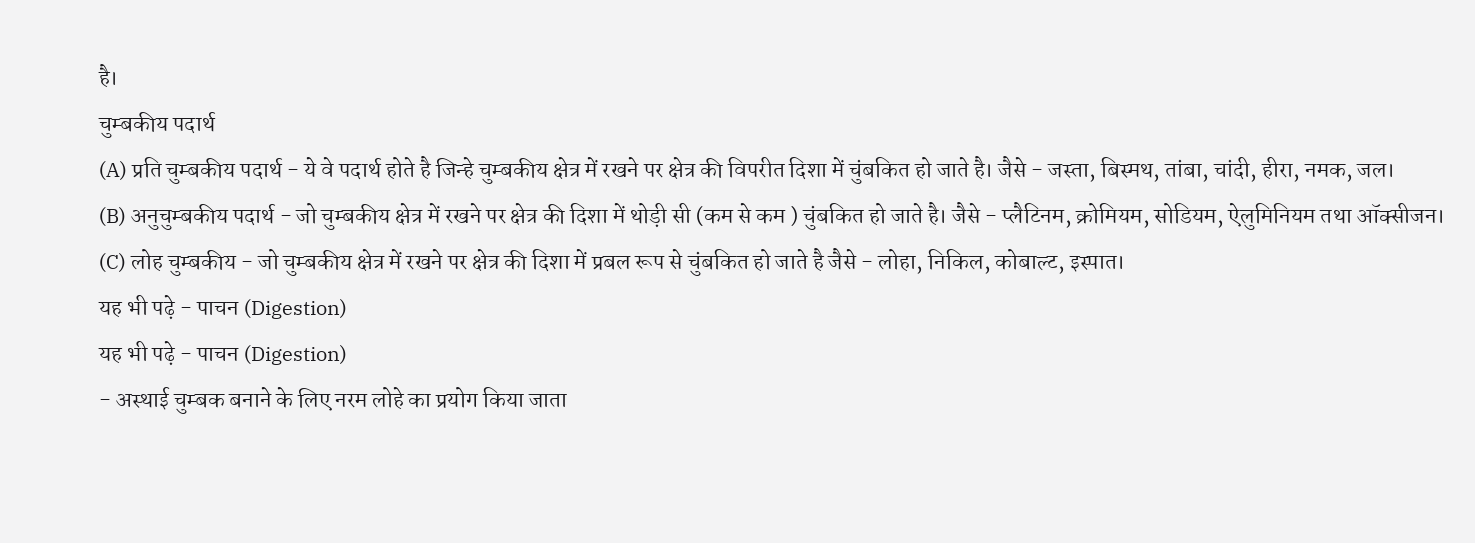है।
चुम्बकीय पदार्थ
(A) प्रति चुम्बकीय पदार्थ - ये वे पदार्थ होते है जिन्हे चुम्बकीय क्षेत्र में रखने पर क्षेत्र की विपरीत दिशा में चुंबकित हो जाते है। जैसे - जस्ता, बिस्मथ, तांबा, चांदी, हीरा, नमक, जल।
(B) अनुचुम्बकीय पदार्थ - जो चुम्बकीय क्षेत्र में रखने पर क्षेत्र की दिशा में थोड़ी सी (कम से कम ) चुंबकित हो जाते है। जैसे - प्लैटिनम, क्रोमियम, सोडियम, ऐलुमिनियम तथा ऑक्सीजन।
(C) लोह चुम्बकीय - जो चुम्बकीय क्षेत्र में रखने पर क्षेत्र की दिशा में प्रबल रूप से चुंबकित हो जाते है जैसे - लोहा, निकिल, कोबाल्ट, इस्पात।
यह भी पढ़े - पाचन (Digestion)
यह भी पढ़े - पाचन (Digestion)
- अस्थाई चुम्बक बनाने के लिए नरम लोहे का प्रयोग किया जाता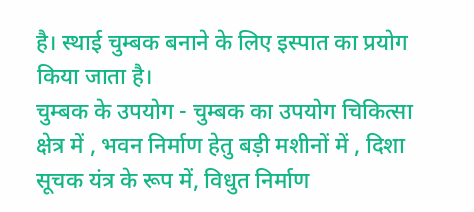है। स्थाई चुम्बक बनाने के लिए इस्पात का प्रयोग किया जाता है।
चुम्बक के उपयोग - चुम्बक का उपयोग चिकित्सा क्षेत्र में , भवन निर्माण हेतु बड़ी मशीनों में , दिशा सूचक यंत्र के रूप में, विधुत निर्माण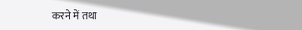करने में तथा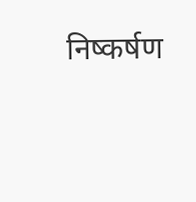निष्कर्षण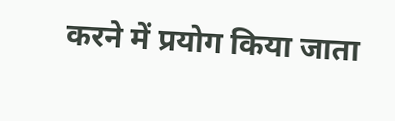करने में प्रयोग किया जाता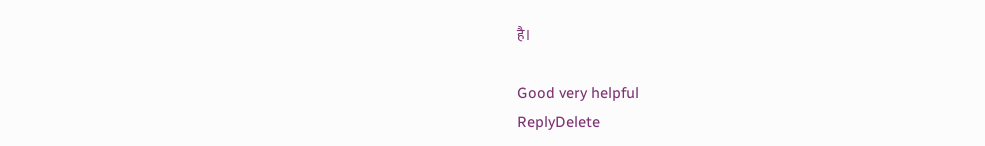है।

Good very helpful
ReplyDelete